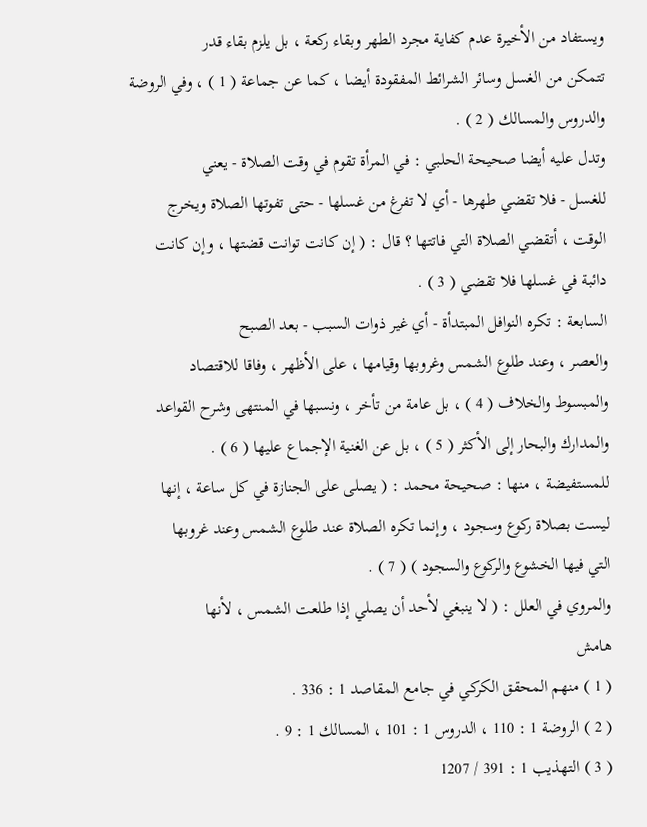ويستفاد من الأخيرة عدم كفاية مجرد الطهر وبقاء ركعة ، بل يلزم بقاء قدر
تتمكن من الغسل وسائر الشرائط المفقودة أيضا ، كما عن جماعة ( 1 ) ، وفي الروضة
والدروس والمسالك ( 2 ) .
وتدل عليه أيضا صحيحة الحلبي : في المرأة تقوم في وقت الصلاة - يعني
للغسل - فلا تقضي طهرها - أي لا تفرغ من غسلها - حتى تفوتها الصلاة ويخرج
الوقت ، أتقضي الصلاة التي فاتتها ؟ قال : ( إن كانت توانت قضتها ، وإن كانت
دائبة في غسلها فلا تقضي ( 3 ) .
السابعة : تكره النوافل المبتدأة - أي غير ذوات السبب - بعد الصبح
والعصر ، وعند طلوع الشمس وغروبها وقيامها ، على الأظهر ، وفاقا للاقتصاد
والمبسوط والخلاف ( 4 ) ، بل عامة من تأخر ، ونسبها في المنتهى وشرح القواعد
والمدارك والبحار إلى الأكثر ( 5 ) ، بل عن الغنية الإجماع عليها ( 6 ) .
للمستفيضة ، منها : صحيحة محمد : ( يصلى على الجنازة في كل ساعة ، إنها
ليست بصلاة ركوع وسجود ، وإنما تكره الصلاة عند طلوع الشمس وعند غروبها
التي فيها الخشوع والركوع والسجود ) ( 7 ) .
والمروي في العلل : ( لا ينبغي لأحد أن يصلي إذا طلعت الشمس ، لأنها
هامش
( 1 ) منهم المحقق الكركي في جامع المقاصد 1 : 336 .
( 2 ) الروضة 1 : 110 ، الدروس 1 : 101 ، المسالك 1 : 9 .
( 3 ) التهذيب 1 : 391 / 1207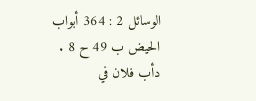الوسائل 2 : 364 أبواب الحيض ب 49 ح 8 . دأب فلان في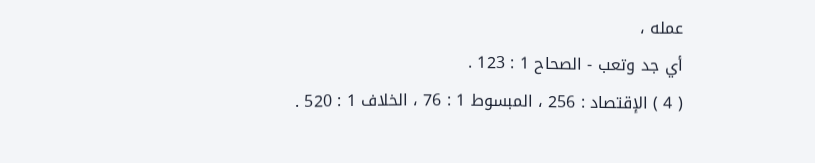عمله ،
أي جد وتعب - الصحاح 1 : 123 .
( 4 ) الإقتصاد : 256 ، المبسوط 1 : 76 ، الخلاف 1 : 520 .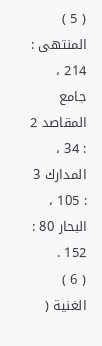( 5 ) المنتهى : 214 ، جامع المقاصد 2 : 34 ، المدارك 3 : 105 ، البحار 80 : 152 .
( 6 ) الغنية (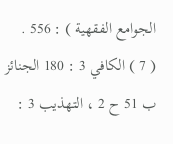الجوامع الفقهية ) : 556 .
( 7 ) الكافي 3 : 180 الجنائز ب 51 ح 2 ، التهذيب 3 :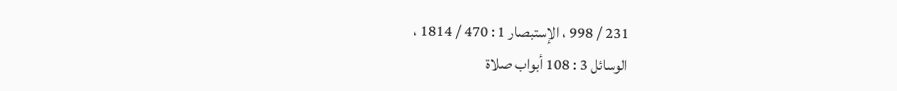231 / 998 ، الإستبصار 1 : 470 / 1814 ،
الوسائل 3 : 108 أبواب صلاة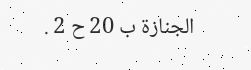الجنازة ب 20 ح 2 .